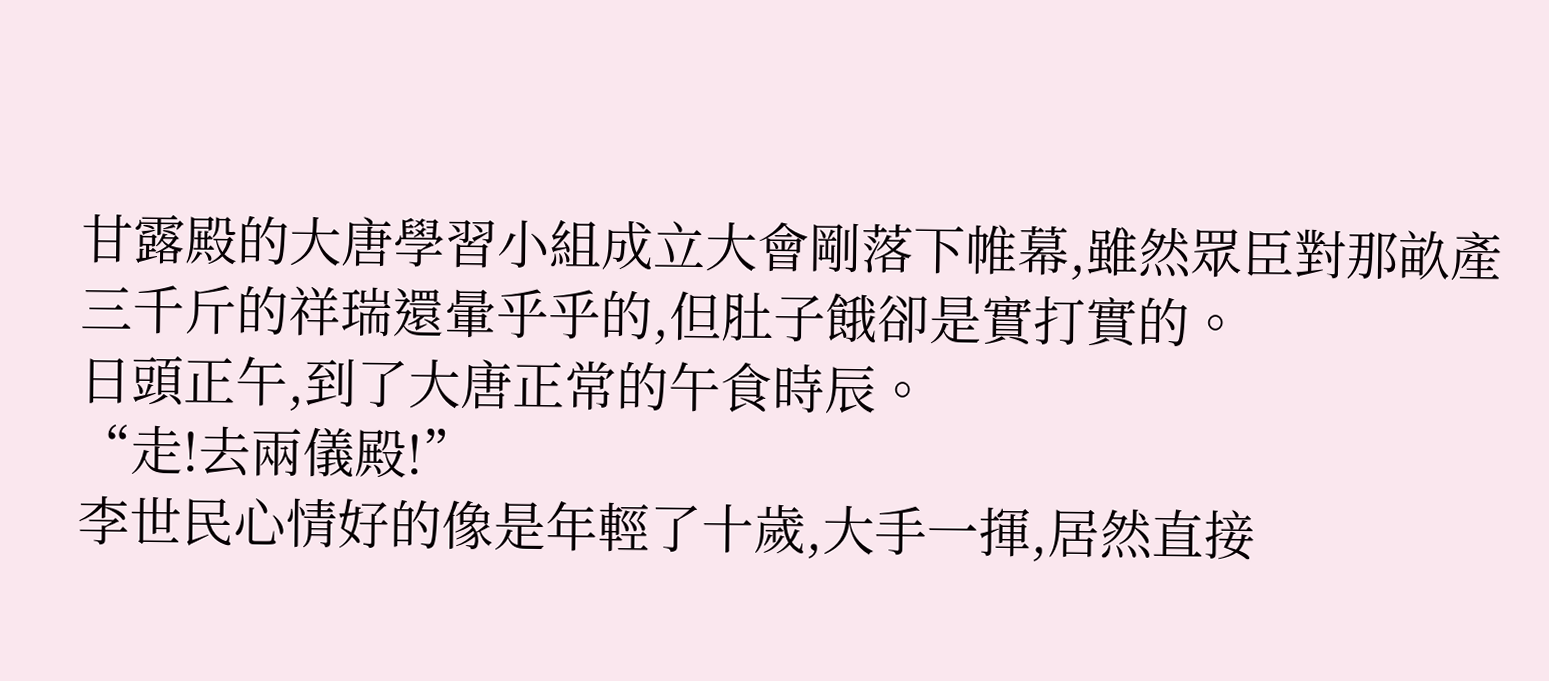甘露殿的大唐學習小組成立大會剛落下帷幕,雖然眾臣對那畝產三千斤的祥瑞還暈乎乎的,但肚子餓卻是實打實的。
日頭正午,到了大唐正常的午食時辰。
“走!去兩儀殿!”
李世民心情好的像是年輕了十歲,大手一揮,居然直接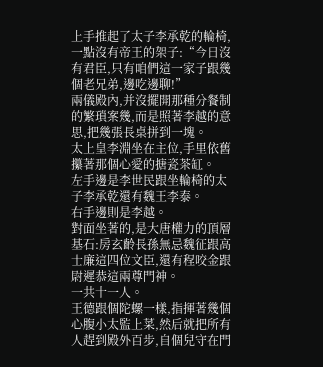上手推起了太子李承乾的輪椅,一點沒有帝王的架子:“今日沒有君臣,只有咱們這一家子跟幾個老兄弟,邊吃邊聊!”
兩儀殿內,并沒擺開那種分餐制的繁瑣案幾,而是照著李越的意思,把幾張長桌拼到一塊。
太上皇李淵坐在主位,手里依舊攥著那個心愛的搪瓷茶缸。
左手邊是李世民跟坐輪椅的太子李承乾還有魏王李泰。
右手邊則是李越。
對面坐著的,是大唐權力的頂層基石:房玄齡長孫無忌魏征跟高士廉這四位文臣,還有程咬金跟尉遲恭這兩尊門神。
一共十一人。
王德跟個陀螺一樣,指揮著幾個心腹小太監上菜,然后就把所有人趕到殿外百步,自個兒守在門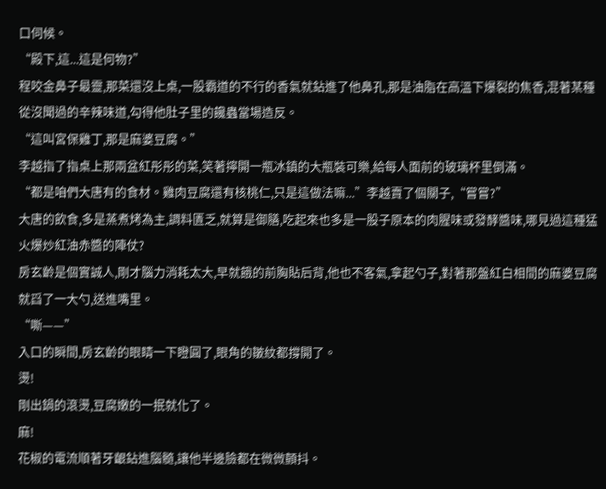口伺候。
“殿下,這...這是何物?”
程咬金鼻子最靈,那菜還沒上桌,一股霸道的不行的香氣就鉆進了他鼻孔,那是油脂在高溫下爆裂的焦香,混著某種從沒聞過的辛辣味道,勾得他肚子里的饞蟲當場造反。
“這叫宮保雞丁,那是麻婆豆腐。”
李越指了指桌上那兩盆紅彤彤的菜,笑著擰開一瓶冰鎮的大瓶裝可樂,給每人面前的玻璃杯里倒滿。
“都是咱們大唐有的食材。雞肉豆腐還有核桃仁,只是這做法嘛...”李越賣了個關子,“嘗嘗?”
大唐的飲食,多是蒸煮烤為主,調料匱乏,就算是御膳,吃起來也多是一股子原本的肉腥味或發酵醬味,哪見過這種猛火爆炒紅油赤醬的陣仗?
房玄齡是個實誠人,剛才腦力消耗太大,早就餓的前胸貼后背,他也不客氣,拿起勺子,對著那盤紅白相間的麻婆豆腐就舀了一大勺,送進嘴里。
“嘶——”
入口的瞬間,房玄齡的眼睛一下瞪圓了,眼角的皺紋都撐開了。
燙!
剛出鍋的滾燙,豆腐嫩的一抿就化了。
麻!
花椒的電流順著牙齦鉆進腦髓,讓他半邊臉都在微微顫抖。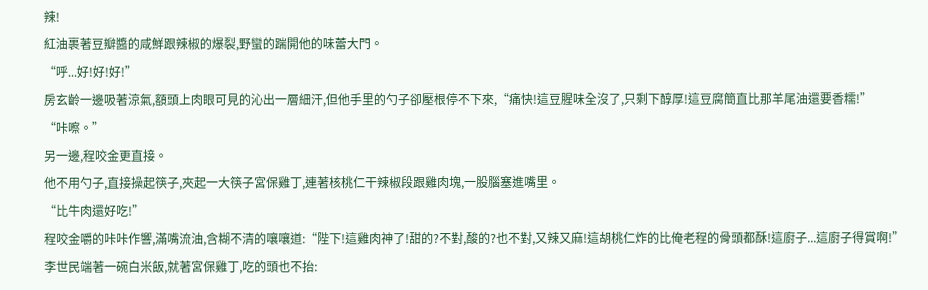辣!
紅油裹著豆瓣醬的咸鮮跟辣椒的爆裂,野蠻的踹開他的味蕾大門。
“呼...好!好!好!”
房玄齡一邊吸著涼氣,額頭上肉眼可見的沁出一層細汗,但他手里的勺子卻壓根停不下來,“痛快!這豆腥味全沒了,只剩下醇厚!這豆腐簡直比那羊尾油還要香糯!”
“咔嚓。”
另一邊,程咬金更直接。
他不用勺子,直接操起筷子,夾起一大筷子宮保雞丁,連著核桃仁干辣椒段跟雞肉塊,一股腦塞進嘴里。
“比牛肉還好吃!”
程咬金嚼的咔咔作響,滿嘴流油,含糊不清的嚷嚷道:“陛下!這雞肉神了!甜的?不對,酸的?也不對,又辣又麻!這胡桃仁炸的比俺老程的骨頭都酥!這廚子...這廚子得賞啊!”
李世民端著一碗白米飯,就著宮保雞丁,吃的頭也不抬: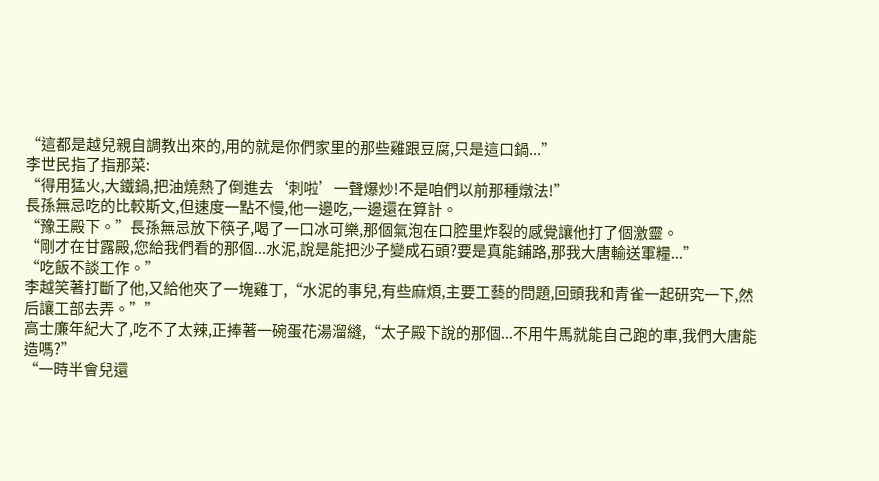“這都是越兒親自調教出來的,用的就是你們家里的那些雞跟豆腐,只是這口鍋...”
李世民指了指那菜:
“得用猛火,大鐵鍋,把油燒熱了倒進去‘刺啦’一聲爆炒!不是咱們以前那種燉法!”
長孫無忌吃的比較斯文,但速度一點不慢,他一邊吃,一邊還在算計。
“豫王殿下。”長孫無忌放下筷子,喝了一口冰可樂,那個氣泡在口腔里炸裂的感覺讓他打了個激靈。
“剛才在甘露殿,您給我們看的那個...水泥,說是能把沙子變成石頭?要是真能鋪路,那我大唐輸送軍糧...”
“吃飯不談工作。”
李越笑著打斷了他,又給他夾了一塊雞丁,“水泥的事兒,有些麻煩,主要工藝的問題,回頭我和青雀一起研究一下,然后讓工部去弄。””
高士廉年紀大了,吃不了太辣,正捧著一碗蛋花湯溜縫,“太子殿下說的那個...不用牛馬就能自己跑的車,我們大唐能造嗎?”
“一時半會兒還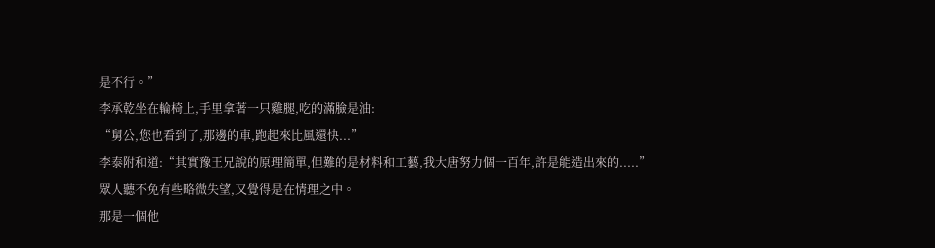是不行。”
李承乾坐在輪椅上,手里拿著一只雞腿,吃的滿臉是油:
“舅公,您也看到了,那邊的車,跑起來比風還快...”
李泰附和道:“其實豫王兄說的原理簡單,但難的是材料和工藝,我大唐努力個一百年,許是能造出來的.....”
眾人聽不免有些略微失望,又覺得是在情理之中。
那是一個他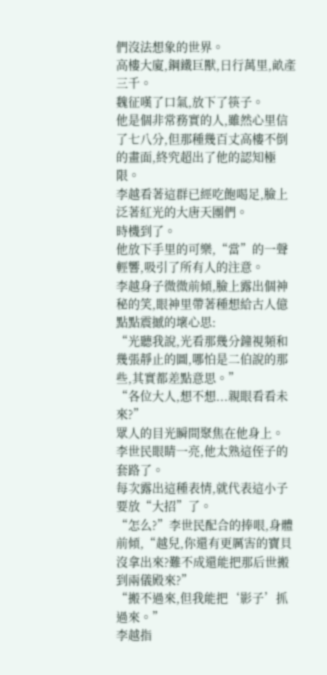們沒法想象的世界。
高樓大廈,鋼鐵巨獸,日行萬里,畝產三千。
魏征嘆了口氣,放下了筷子。
他是個非常務實的人,雖然心里信了七八分,但那種幾百丈高樓不倒的畫面,終究超出了他的認知極限。
李越看著這群已經吃飽喝足,臉上泛著紅光的大唐天團們。
時機到了。
他放下手里的可樂,“當”的一聲輕響,吸引了所有人的注意。
李越身子微微前傾,臉上露出個神秘的笑,眼神里帶著種想給古人億點點震撼的壞心思:
“光聽我說,光看那幾分鐘視頻和幾張靜止的圖,哪怕是二伯說的那些,其實都差點意思。”
“各位大人,想不想...親眼看看未來?”
眾人的目光瞬間聚焦在他身上。
李世民眼睛一亮,他太熟這侄子的套路了。
每次露出這種表情,就代表這小子要放“大招”了。
“怎么?”李世民配合的捧哏,身體前傾,“越兒,你還有更厲害的寶貝沒拿出來?難不成還能把那后世搬到兩儀殿來?”
“搬不過來,但我能把‘影子’抓過來。”
李越指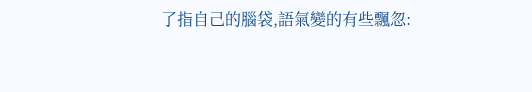了指自己的腦袋,語氣變的有些飄忽: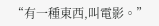“有一種東西,叫電影。”